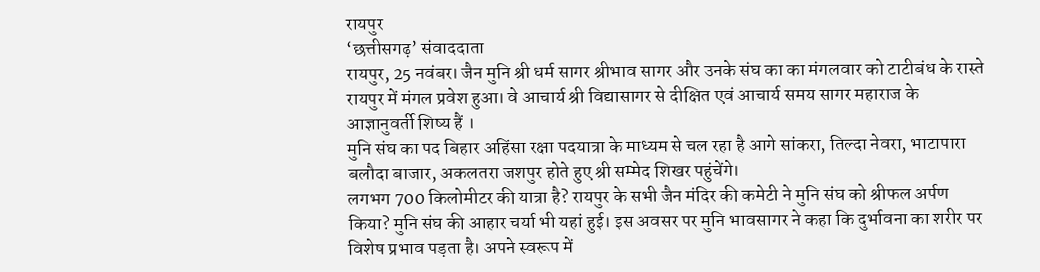रायपुर
‘छत्तीसगढ़’ संवाददाता
रायपुर, 25 नवंबर। जैन मुनि श्री धर्म सागर श्रीभाव सागर और उनके संघ का का मंगलवार को टाटीबंध के रास्ते रायपुर में मंगल प्रवेश हुआ। वे आचार्य श्री विद्यासागर से दीक्षित एवं आचार्य समय सागर महाराज के आज्ञानुवर्ती शिष्य हैं ।
मुनि संघ का पद बिहार अहिंसा रक्षा पदयात्रा के माध्यम से चल रहा है आगे सांकरा, तिल्दा नेवरा, भाटापारा बलौदा बाजार, अकलतरा जशपुर होते हुए श्री सम्मेद शिखर पहुंचेंगे।
लगभग 700 किलोमीटर की यात्रा है? रायपुर के सभी जैन मंदिर की कमेटी ने मुनि संघ को श्रीफल अर्पण किया? मुनि संघ की आहार चर्या भी यहां हुई। इस अवसर पर मुनि भावसागर ने कहा कि दुर्भावना का शरीर पर विशेष प्रभाव पड़ता है। अपने स्वरूप में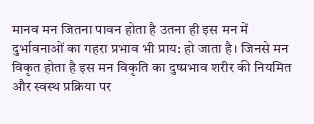मानव मन जितना पावन होता है उतना ही इस मन में दुर्भावनाओं का गहरा प्रभाव भी प्राय: हो जाता है। जिनसे मन विकृत होता है इस मन विकृति का दुष्प्रभाव शरीर की नियमित और स्वस्थ प्रक्रिया पर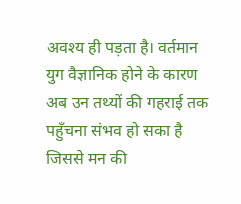अवश्य ही पड़ता है। वर्तमान युग वैज्ञानिक होने के कारण अब उन तथ्यों की गहराई तक पहुँचना संभव हो सका है जिससे मन की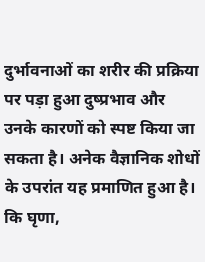दुर्भावनाओं का शरीर की प्रक्रिया पर पड़ा हुआ दुष्प्रभाव और उनके कारणों को स्पष्ट किया जा सकता है। अनेक वैज्ञानिक शोधों के उपरांत यह प्रमाणित हुआ है। कि घृणा,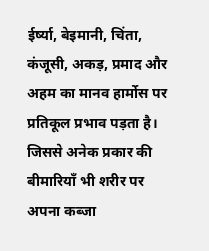ईर्ष्या, बेइमानी, चिंता, कंजूसी, अकड़, प्रमाद और अहम का मानव हार्मोस पर प्रतिकूल प्रभाव पड़ता है। जिससे अनेक प्रकार की बीमारियाँ भी शरीर पर अपना कब्जा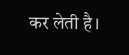कर लेती है।